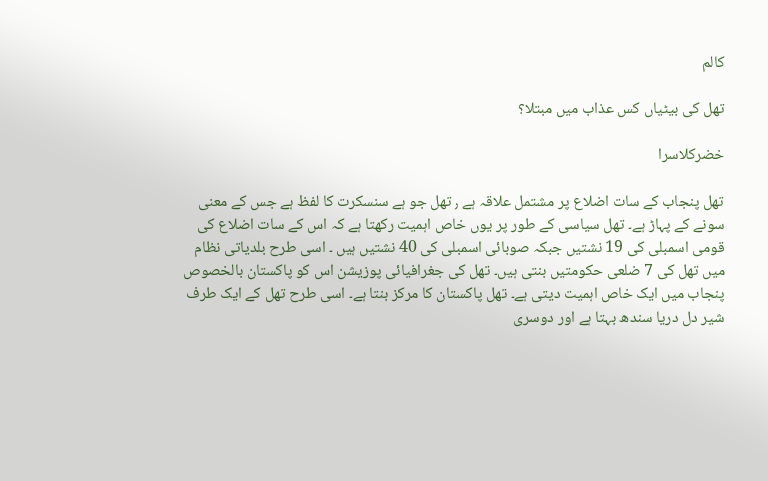کالم

تھل کی بیٹیاں کس عذاب میں مبتلا؟

خضرکلاسرا

تھل پنجاب کے سات اضلاع پر مشتمل علاقہ ہے ٫ تھل جو ہے سنسکرت کا لفظ ہے جس کے معنی سونے کے پہاڑ ہے۔ تھل سیاسی کے طور پر یوں خاص اہمیت رکھتا ہے کہ اس کے سات اضلاع کی قومی اسمبلی کی 19 نشتیں جبکہ صوبائی اسمبلی کی 40 نشتیں ہیں ۔ اسی طرح بلدیاتی نظام میں تھل کی 7 ضلعی حکومتیں بنتی ہیں۔ تھل کی جغرافیائی پوزیشن اس کو پاکستان بالخصوص پنجاب میں ایک خاص اہمیت دیتی ہے۔ تھل پاکستان کا مرکز بنتا ہے۔ اسی طرح تھل کے ایک طرف شیر دل دریا سندھ بہتا ہے اور دوسری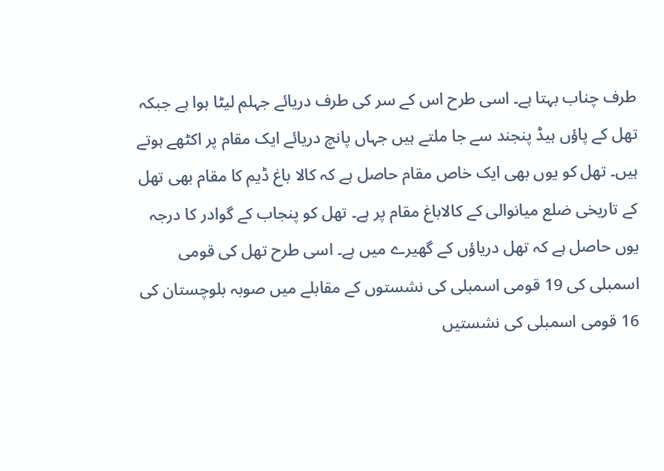طرف چناب بہتا ہے۔ اسی طرح اس کے سر کی طرف دریائے جہلم لیٹا ہوا ہے جبکہ تھل کے پاؤں ہیڈ پنجند سے جا ملتے ہیں جہاں پانچ دریائے ایک مقام پر اکٹھے ہوتے ہیں۔ تھل کو یوں بھی ایک خاص مقام حاصل ہے کہ کالا باغ ڈیم کا مقام بھی تھل کے تاریخی ضلع میانوالی کے کالاباغ مقام پر ہے۔ تھل کو پنجاب کے گوادر کا درجہ یوں حاصل ہے کہ تھل دریاؤں کے گھیرے میں ہے۔ اسی طرح تھل کی قومی اسمبلی کی 19 قومی اسمبلی کی نشستوں کے مقابلے میں صوبہ بلوچستان کی 16 قومی اسمبلی کی نشستیں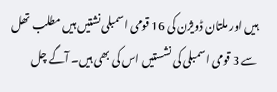ہیں اور ملتان ڈویژن کی 16 قومی اسمبلی نشتیں ہیں مطلب تھل سے 3 قومی اسمبلی کی نشستیں اس کی بھی ہیں۔ آگے چل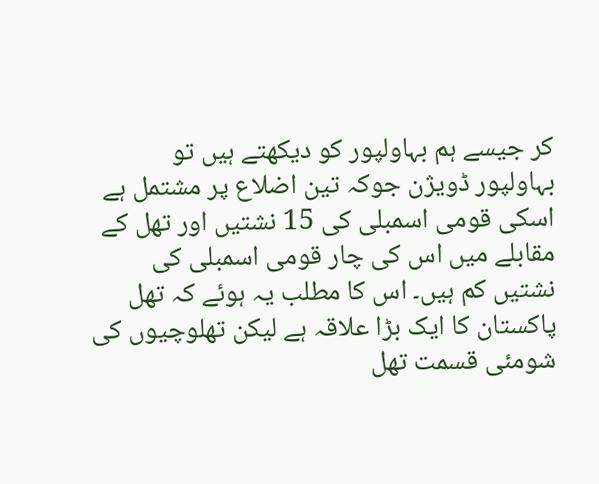کر جیسے ہم بہاولپور کو دیکھتے ہیں تو بہاولپور ڈویژن جوکہ تین اضلاع پر مشتمل ہے اسکی قومی اسمبلی کی 15 نشتیں اور تھل کے مقابلے میں اس کی چار قومی اسمبلی کی نشتیں کم ہیں۔ اس کا مطلب یہ ہوئے کہ تھل پاکستان کا ایک بڑا علاقہ ہے لیکن تھلوچیوں کی شومئی قسمت تھل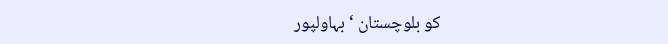کو بلوچستان ‘ بہاولپور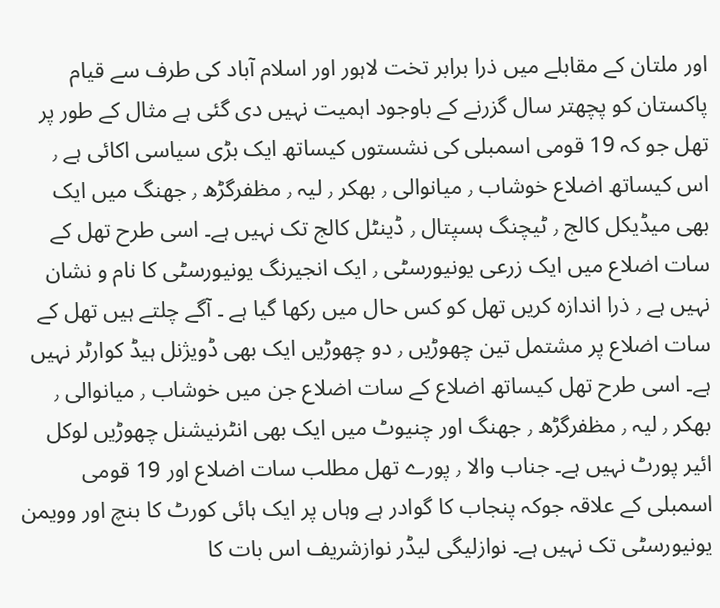اور ملتان کے مقابلے میں ذرا برابر تخت لاہور اور اسلام آباد کی طرف سے قیام پاکستان کو پچھتر سال گزرنے کے باوجود اہمیت نہیں دی گئی ہے مثال کے طور پر تھل جو کہ 19 قومی اسمبلی کی نشستوں کیساتھ ایک بڑی سیاسی اکائی ہے ٫ اس کیساتھ اضلاع خوشاب ٫ میانوالی ٫ بھکر ٫ لیہ ٫ مظفرگڑھ ٫ جھنگ میں ایک بھی میڈیکل کالج ٫ ٹیچنگ ہسپتال ٫ ڈینٹل کالج تک نہیں ہے۔ اسی طرح تھل کے سات اضلاع میں ایک زرعی یونیورسٹی ٫ ایک انجیرنگ یونیورسٹی کا نام و نشان نہیں ہے ٫ ذرا اندازہ کریں تھل کو کس حال میں رکھا گیا ہے ۔ آگے چلتے ہیں تھل کے سات اضلاع پر مشتمل تین چھوڑیں ٫ دو چھوڑیں ایک بھی ڈویژنل ہیڈ کوارٹر نہیں ہے۔ اسی طرح تھل کیساتھ اضلاع کے سات اضلاع جن میں خوشاب ٫ میانوالی ٫ بھکر ٫ لیہ ٫ مظفرگڑھ ٫ جھنگ اور چنیوٹ میں ایک بھی انٹرنیشنل چھوڑیں لوکل ائیر پورٹ نہیں ہے۔ جناب والا ٫ پورے تھل مطلب سات اضلاع اور 19 قومی اسمبلی کے علاقہ جوکہ پنجاب کا گوادر ہے وہاں پر ایک ہائی کورٹ کا بنچ اور وویمن یونیورسٹی تک نہیں ہے۔ نوازلیگی لیڈر نوازشریف اس بات کا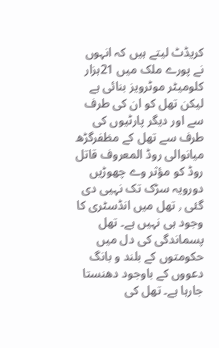کریڈٹ لیتے ہیں کہ انہوں نے پورے ملک میں 21ہزار کلومیٹر موٹرویز بنائی ہے لیکن تھل کو ان کی طرف سے اور دیگر پارٹیوں کی طرف سے تھل کے مظفرگڑھ میانوالی روڈ المعروف قاتل روڈ کو مؤثر وے چھوڑیں دورویہ سڑک تک نہیی دی گئی ٫ تھل میں انڈسٹری کا وجود ہی نہیں ہے۔ تھل پسماندگی کی دل میں حکومتوں کے بلند و بانگ دعووں کے باوجود دھنستا جارہا ہے۔ تھل کی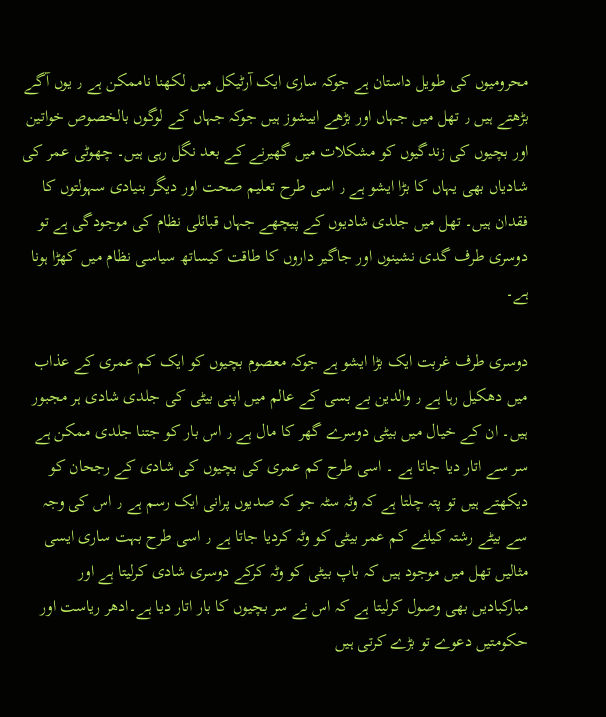محرومیوں کی طویل داستان ہے جوکہ ساری ایک آرٹیکل میں لکھنا ناممکن ہے ٫ یوں آگے بڑھتے ہیں ٫ تھل میں جہاں اور بڑھے اییشوز ہیں جوکہ جہاں کے لوگوں بالخصوص خواتین اور بچیوں کی زندگیوں کو مشکلات میں گھیرنے کے بعد نگل رہی ہیں۔ چھوٹی عمر کی شادیاں بھی یہاں کا بڑا ایشو ہے ٫ اسی طرح تعلیم صحت اور دیگر بنیادی سہولتوں کا فقدان ہیں۔ تھل میں جلدی شادیوں کے پیچھے جہاں قبائلی نظام کی موجودگی ہے تو دوسری طرف گدی نشینوں اور جاگیر داروں کا طاقت کیساتھ سیاسی نظام میں کھڑا ہونا ہے۔

دوسری طرف غربت ایک بڑا ایشو ہے جوکہ معصوم بچیوں کو ایک کم عمری کے عذاب میں دھکیل رہا ہے ٫ والدین بے بسی کے عالم میں اپنی بیٹی کی جلدی شادی ہر مجبور ہیں۔ ان کے خیال میں بیٹی دوسرے گھر کا مال ہے ٫ اس بار کو جتنا جلدی ممکن ہے سر سے اتار دیا جاتا ہے ۔ اسی طرح کم عمری کی بچیوں کی شادی کے رجحان کو دیکھتے ہیں تو پتہ چلتا ہے کہ وٹہ سٹہ جو کہ صدیوں پرانی ایک رسم ہے ٫ اس کی وجہ سے بیٹے رشتہ کیلئے کم عمر بیٹی کو وٹہ کردیا جاتا ہے ٫ اسی طرح بہت ساری ایسی مثالیں تھل میں موجود ہیں کہ باپ بیٹی کو وٹہ کرکے دوسری شادی کرلیتا ہے اور مبارکبادیں بھی وصول کرلیتا ہے کہ اس نے سر بچیوں کا بار اتار دیا ہے۔ادھر ریاست اور حکومتیں دعوے تو بڑے کرتی ہیں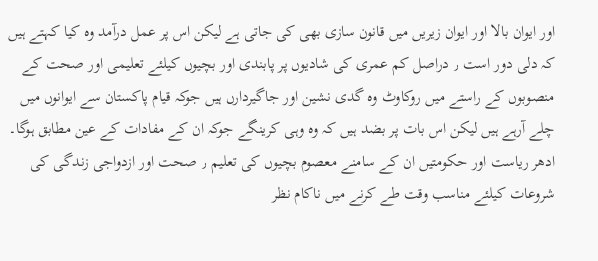اور ایوان بالا اور ایوان زیریں میں قانون سازی بھی کی جاتی ہے لیکن اس پر عمل درآمد وہ کیا کہتے ہیں کہ دلی دور است ٫ دراصل کم عمری کی شادیوں پر پابندی اور بچیوں کیلئے تعلیمی اور صحت کے منصوبوں کے راستے میں روکاوٹ وہ گدی نشین اور جاگیردارں ہیں جوکہ قیام پاکستان سے ایوانوں میں چلے آرہے ہیں لیکن اس بات پر بضد ہیں کہ وہ وہی کرینگے جوکہ ان کے مفادات کے عین مطابق ہوگا۔ ادھر ریاست اور حکومتیں ان کے سامنے معصوم بچیوں کی تعلیم ٫ صحت اور ازدواجی زندگی کی شروعات کیلئے مناسب وقت طے کرنے میں ناکام نظر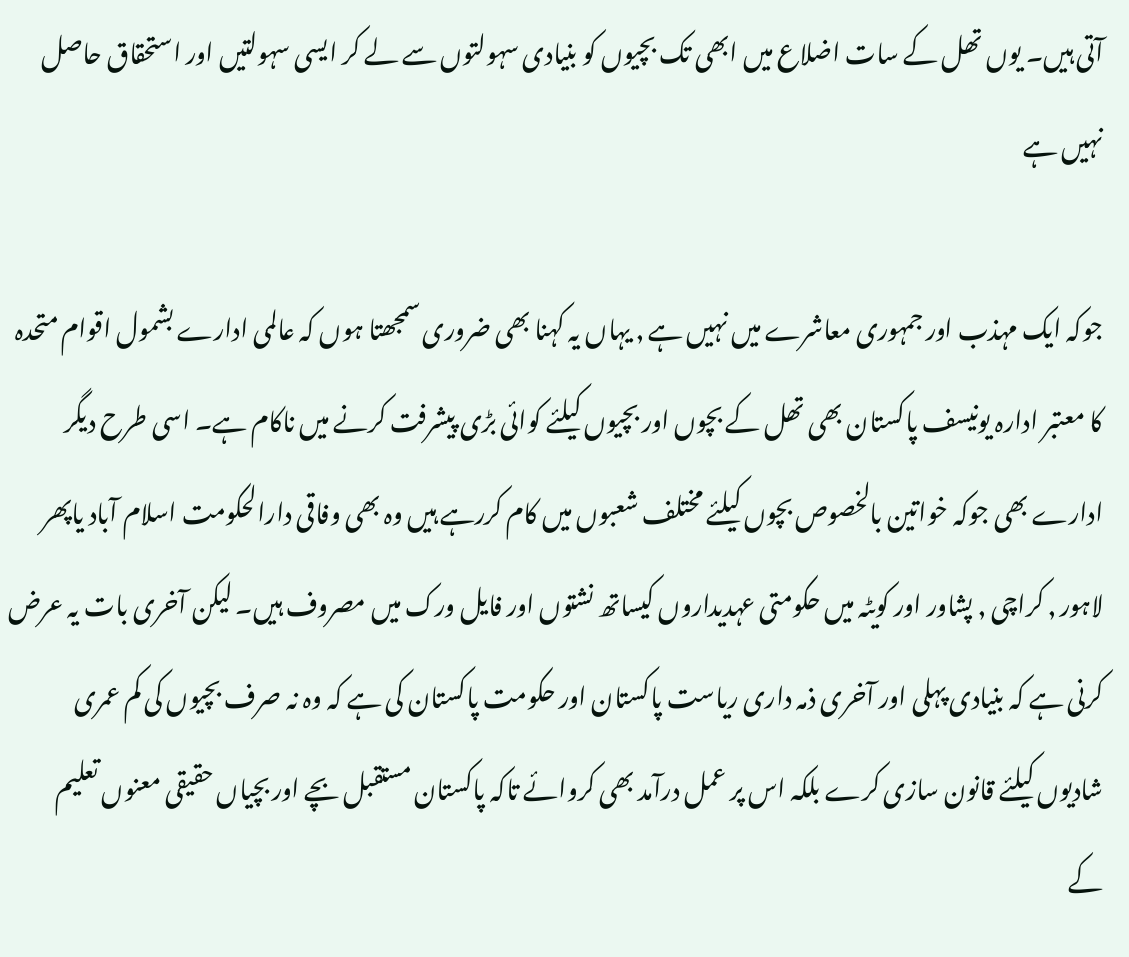آتی ہیں۔ یوں تھل کے سات اضلاع میں ابھی تک بچیوں کو بنیادی سہولتوں سے لے کر ایسی سہولتیں اور استحقاق حاصل نہیں ہے

جوکہ ایک مہذب اور جمہوری معاشرے میں نہیں ہے ٫ یہاں یہ کہنا بھی ضروری سمجھتا ہوں کہ عالمی ادارے بشمول اقوام متحدہ کا معتبر ادارہ یونیسف پاکستان بھی تھل کے بچوں اور بچیوں کیلئے کوائی بڑی پیشرفت کرنے میں ناکام ہے۔ اسی طرح دیگر ادارے بھی جوکہ خواتین بالخصوص بچوں کیلئے مختلف شعبوں میں کام کررہے ہیں وہ بھی وفاقی دارالحکومت اسلام آباد یاپھر لاہور ٫ کراچی ٫ پشاور اور کویٹہ میں حکومتی عہدیداروں کیساتھ نشتوں اور فایل ورک میں مصروف ہیں۔ لیکن آخری بات یہ عرض کرنی ہے کہ بنیادی پہلی اور آخری ذمہ داری ریاست پاکستان اور حکومت پاکستان کی ہے کہ وہ نہ صرف بچیوں کی کم عمری شادیوں کیلئے قانون سازی کرے بلکہ اس پر عمل درآمد بھی کروائے تاکہ پاکستان مستقبل بچے اور بچیاں حقیقی معنوں تعلیم کے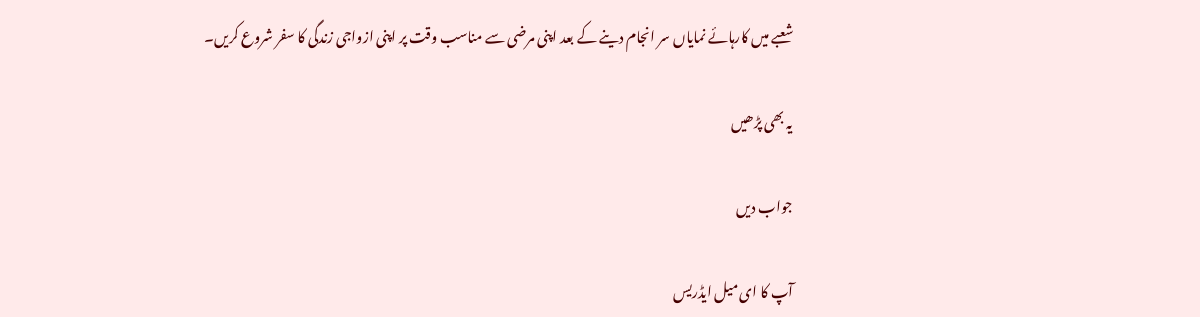شعبے میں کارہائے نمایاں سر انجام دینے کے بعد اپنی مرضی سے مناسب وقت پر اپنی ازواجی زندگی کا سفر شروع کریں۔

یہ بھی پڑھیں

جواب دیں

آپ کا ای میل ایڈریس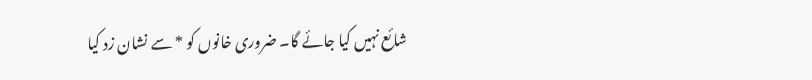شائع نہیں کیا جائے گا۔ ضروری خانوں کو * سے نشان زد کیا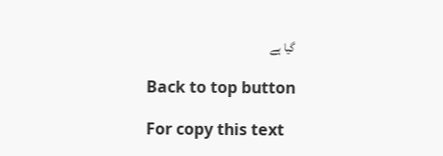گیا ہے

Back to top button

For copy this text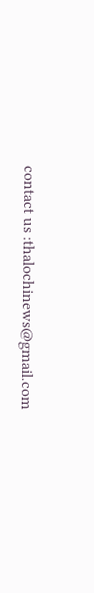contact us :thalochinews@gmail.com